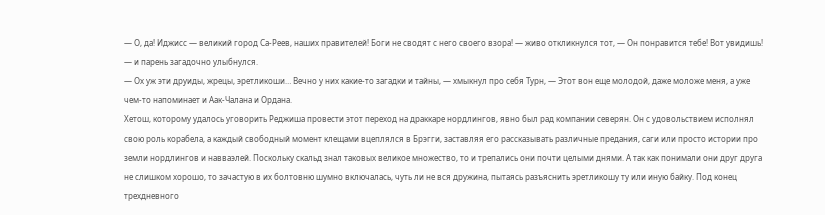— О, да! Иджисс — великий город Са-Реев, наших правителей! Боги не сводят с него своего взора! — живо откликнулся тот, — Он понравится тебе! Вот увидишь! — и парень загадочно улыбнулся.
— Ох уж эти друиды, жрецы, эретликоши… Вечно у них какие-то загадки и тайны, — хмыкнул про себя Турн, — Этот вон еще молодой, даже моложе меня, а уже чем-то напоминает и Аак-Чалана и Ордана.
Хетош, которому удалось уговорить Реджиша провести этот переход на драккаре нордлингов, явно был рад компании северян. Он с удовольствием исполнял свою роль корабела, а каждый свободный момент клещами вцеплялся в Брэгги, заставляя его рассказывать различные предания, саги или просто истории про земли нордлингов и навваэлей. Поскольку скальд знал таковых великое множество, то и трепались они почти целыми днями. А так как понимали они друг друга не слишком хорошо, то зачастую в их болтовню шумно включалась, чуть ли не вся дружина, пытаясь разъяснить эретликошу ту или иную байку. Под конец трехдневного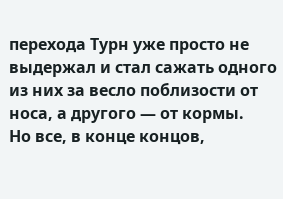перехода Турн уже просто не выдержал и стал сажать одного из них за весло поблизости от носа, а другого — от кормы.
Но все, в конце концов,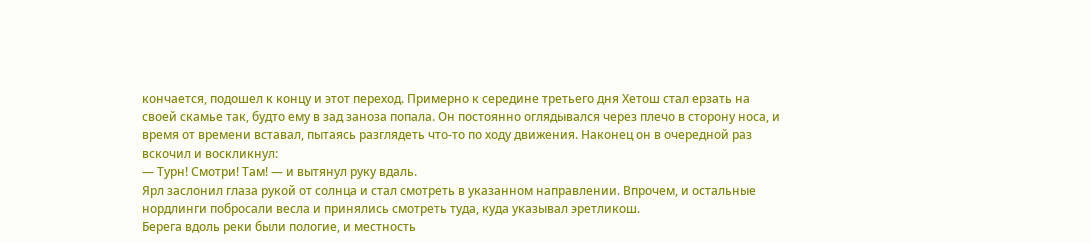кончается, подошел к концу и этот переход. Примерно к середине третьего дня Хетош стал ерзать на своей скамье так, будто ему в зад заноза попала. Он постоянно оглядывался через плечо в сторону носа, и время от времени вставал, пытаясь разглядеть что-то по ходу движения. Наконец он в очередной раз вскочил и воскликнул:
— Турн! Смотри! Там! — и вытянул руку вдаль.
Ярл заслонил глаза рукой от солнца и стал смотреть в указанном направлении. Впрочем, и остальные нордлинги побросали весла и принялись смотреть туда, куда указывал эретликош.
Берега вдоль реки были пологие, и местность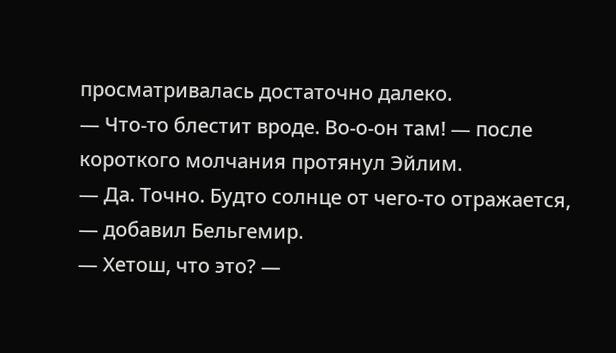просматривалась достаточно далеко.
— Что-то блестит вроде. Во-о-он там! — после короткого молчания протянул Эйлим.
— Да. Точно. Будто солнце от чего-то отражается, — добавил Бельгемир.
— Хетош, что это? —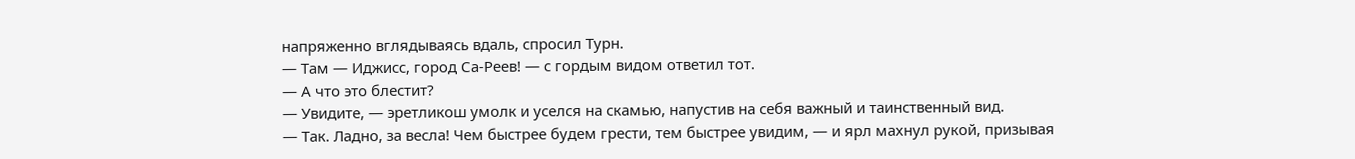напряженно вглядываясь вдаль, спросил Турн.
— Там — Иджисс, город Са-Реев! — с гордым видом ответил тот.
— А что это блестит?
— Увидите, — эретликош умолк и уселся на скамью, напустив на себя важный и таинственный вид.
— Так. Ладно, за весла! Чем быстрее будем грести, тем быстрее увидим, — и ярл махнул рукой, призывая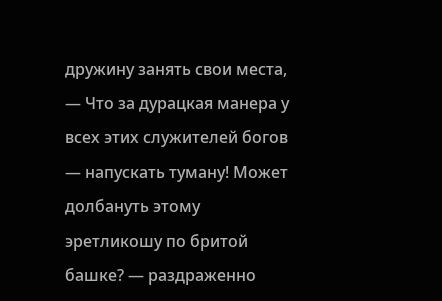дружину занять свои места, — Что за дурацкая манера у всех этих служителей богов — напускать туману! Может долбануть этому эретликошу по бритой башке? — раздраженно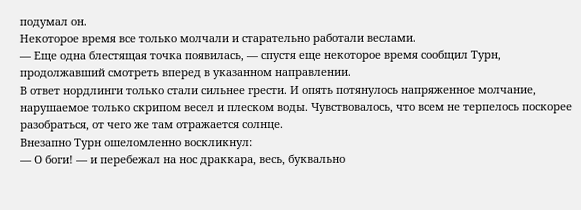подумал он.
Некоторое время все только молчали и старательно работали веслами.
— Еще одна блестящая точка появилась, — спустя еще некоторое время сообщил Турн, продолжавший смотреть вперед в указанном направлении.
В ответ нордлинги только стали сильнее грести. И опять потянулось напряженное молчание, нарушаемое только скрипом весел и плеском воды. Чувствовалось, что всем не терпелось поскорее разобраться, от чего же там отражается солнце.
Внезапно Турн ошеломленно воскликнул:
— О боги! — и перебежал на нос драккара, весь, буквально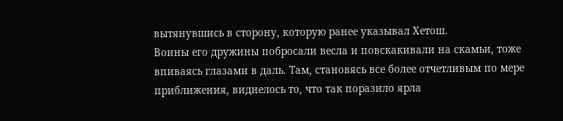вытянувшись в сторону, которую ранее указывал Хетош.
Воины его дружины побросали весла и повскакивали на скамьи, тоже впиваясь глазами в даль. Там, становясь все более отчетливым по мере приближения, виднелось то, что так поразило ярла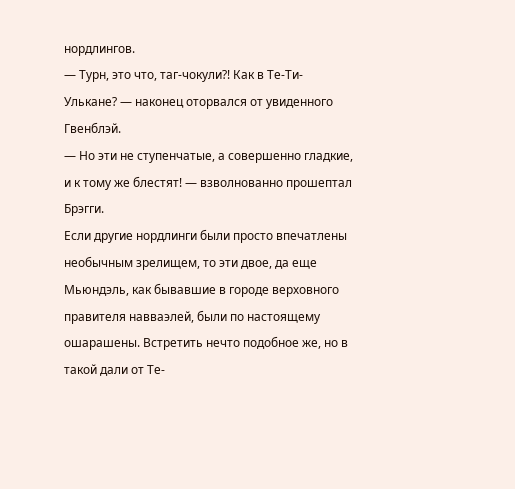нордлингов.
— Турн, это что, таг-чокули?! Как в Те-Ти-Улькане? — наконец оторвался от увиденного Гвенблэй.
— Но эти не ступенчатые, а совершенно гладкие, и к тому же блестят! — взволнованно прошептал Брэгги.
Если другие нордлинги были просто впечатлены необычным зрелищем, то эти двое, да еще Мьюндэль, как бывавшие в городе верховного правителя навваэлей, были по настоящему ошарашены. Встретить нечто подобное же, но в такой дали от Те-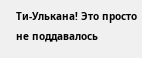Ти-Улькана! Это просто не поддавалось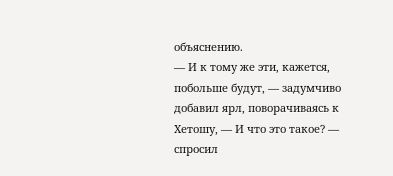объяснению.
— И к тому же эти, кажется, побольше будут, — задумчиво добавил ярл, поворачиваясь к Хетошу, — И что это такое? — спросил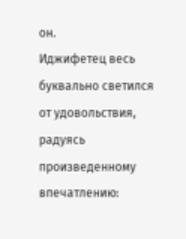он.
Иджифетец весь буквально светился от удовольствия, радуясь произведенному впечатлению: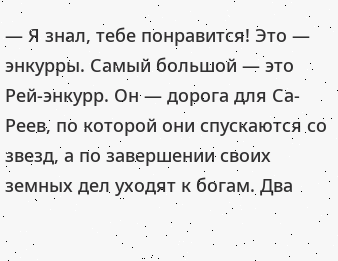— Я знал, тебе понравится! Это — энкурры. Самый большой — это Рей-энкурр. Он — дорога для Са-Реев, по которой они спускаются со звезд, а по завершении своих земных дел уходят к богам. Два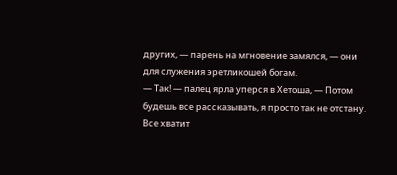других, — парень на мгновение замялся, — они для служения эретликошей богам.
— Так! — палец ярла уперся в Хетоша, — Потом будешь все рассказывать, я просто так не отстану. Все хватит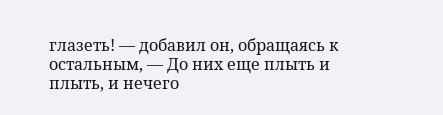глазеть! — добавил он, обращаясь к остальным, — До них еще плыть и плыть, и нечего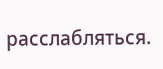расслабляться.